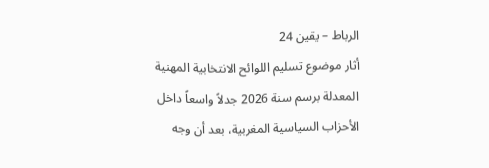الرباط – يقين 24
أثار موضوع تسليم اللوائح الانتخابية المهنية المعدلة برسم سنة 2026 جدلاً واسعاً داخل الأحزاب السياسية المغربية، بعد أن وجه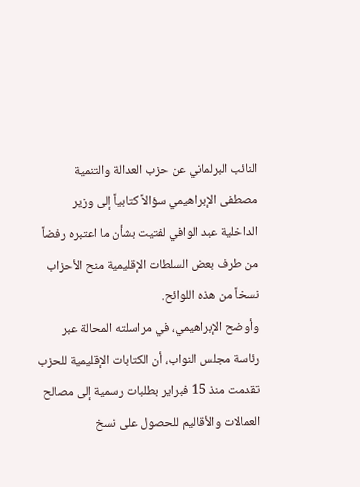النائب البرلماني عن حزب العدالة والتنمية مصطفى الإبراهيمي سؤالاً كتابياً إلى وزير الداخلية عبد الوافي لفتيت بشأن ما اعتبره رفضاً من طرف بعض السلطات الإقليمية منح الأحزاب نسخاً من هذه اللوائح.
وأوضح الإبراهيمي، في مراسلته المحالة عبر رئاسة مجلس النواب، أن الكتابات الإقليمية للحزب تقدمت منذ 15 فبراير بطلبات رسمية إلى مصالح العمالات والأقاليم للحصول على نسخ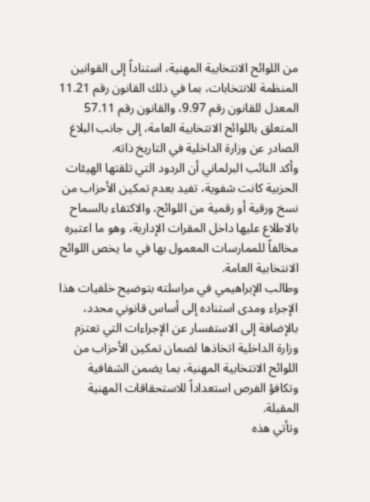من اللوائح الانتخابية المهنية، استناداً إلى القوانين المنظمة للانتخابات، بما في ذلك القانون رقم 11.21 المعدل للقانون رقم 9.97، والقانون رقم 57.11 المتعلق باللوائح الانتخابية العامة، إلى جانب البلاغ الصادر عن وزارة الداخلية في التاريخ ذاته.
وأكد النائب البرلماني أن الردود التي تلقتها الهيئات الحزبية كانت شفوية، تفيد بعدم تمكين الأحزاب من نسخ ورقية أو رقمية من اللوائح، والاكتفاء بالسماح بالاطلاع عليها داخل المقرات الإدارية، وهو ما اعتبره مخالفاً للممارسات المعمول بها في ما يخص اللوائح الانتخابية العامة.
وطالب الإبراهيمي في مراسلته بتوضيح خلفيات هذا الإجراء ومدى استناده إلى أساس قانوني محدد، بالإضافة إلى الاستفسار عن الإجراءات التي تعتزم وزارة الداخلية اتخاذها لضمان تمكين الأحزاب من اللوائح الانتخابية المهنية، بما يضمن الشفافية وتكافؤ الفرص استعداداً للاستحقاقات المهنية المقبلة.
وتأتي هذه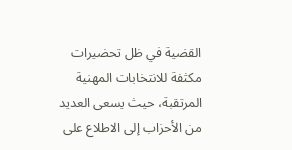القضية في ظل تحضيرات مكثفة للانتخابات المهنية المرتقبة، حيث يسعى العديد من الأحزاب إلى الاطلاع على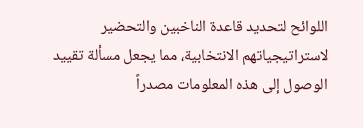اللوائح لتحديد قاعدة الناخبين والتحضير لاستراتيجياتهم الانتخابية، مما يجعل مسألة تقييد الوصول إلى هذه المعلومات مصدراً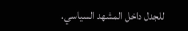للجدل داخل المشهد السياسي.